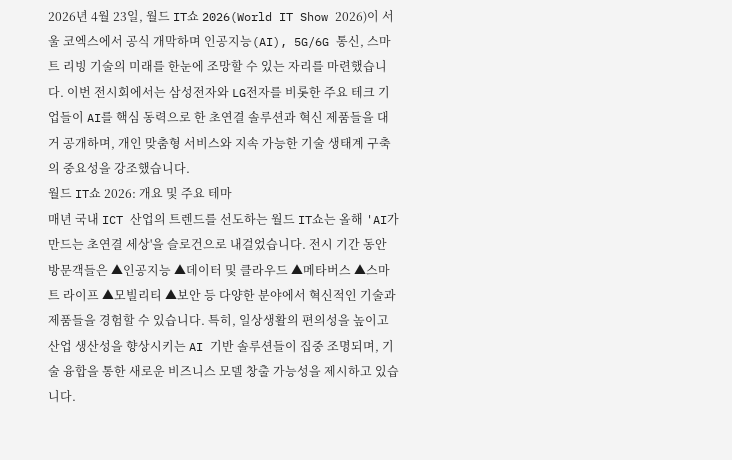2026년 4월 23일, 월드 IT쇼 2026(World IT Show 2026)이 서울 코엑스에서 공식 개막하며 인공지능(AI), 5G/6G 통신, 스마트 리빙 기술의 미래를 한눈에 조망할 수 있는 자리를 마련했습니다. 이번 전시회에서는 삼성전자와 LG전자를 비롯한 주요 테크 기업들이 AI를 핵심 동력으로 한 초연결 솔루션과 혁신 제품들을 대거 공개하며, 개인 맞춤형 서비스와 지속 가능한 기술 생태계 구축의 중요성을 강조했습니다.
월드 IT쇼 2026: 개요 및 주요 테마
매년 국내 ICT 산업의 트렌드를 선도하는 월드 IT쇼는 올해 'AI가 만드는 초연결 세상'을 슬로건으로 내걸었습니다. 전시 기간 동안 방문객들은 ▲인공지능 ▲데이터 및 클라우드 ▲메타버스 ▲스마트 라이프 ▲모빌리티 ▲보안 등 다양한 분야에서 혁신적인 기술과 제품들을 경험할 수 있습니다. 특히, 일상생활의 편의성을 높이고 산업 생산성을 향상시키는 AI 기반 솔루션들이 집중 조명되며, 기술 융합을 통한 새로운 비즈니스 모델 창출 가능성을 제시하고 있습니다.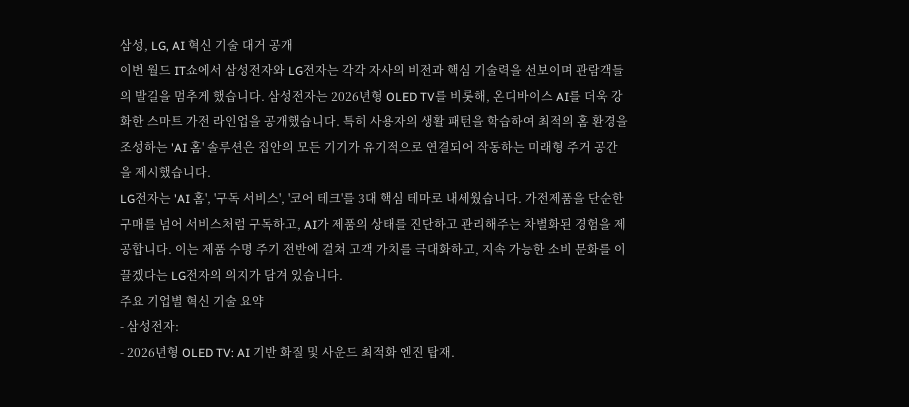삼성, LG, AI 혁신 기술 대거 공개
이번 월드 IT쇼에서 삼성전자와 LG전자는 각각 자사의 비전과 핵심 기술력을 선보이며 관람객들의 발길을 멈추게 했습니다. 삼성전자는 2026년형 OLED TV를 비롯해, 온디바이스 AI를 더욱 강화한 스마트 가전 라인업을 공개했습니다. 특히 사용자의 생활 패턴을 학습하여 최적의 홈 환경을 조성하는 'AI 홈' 솔루션은 집안의 모든 기기가 유기적으로 연결되어 작동하는 미래형 주거 공간을 제시했습니다.
LG전자는 'AI 홈', '구독 서비스', '코어 테크'를 3대 핵심 테마로 내세웠습니다. 가전제품을 단순한 구매를 넘어 서비스처럼 구독하고, AI가 제품의 상태를 진단하고 관리해주는 차별화된 경험을 제공합니다. 이는 제품 수명 주기 전반에 걸쳐 고객 가치를 극대화하고, 지속 가능한 소비 문화를 이끌겠다는 LG전자의 의지가 담겨 있습니다.
주요 기업별 혁신 기술 요약
- 삼성전자:
- 2026년형 OLED TV: AI 기반 화질 및 사운드 최적화 엔진 탑재.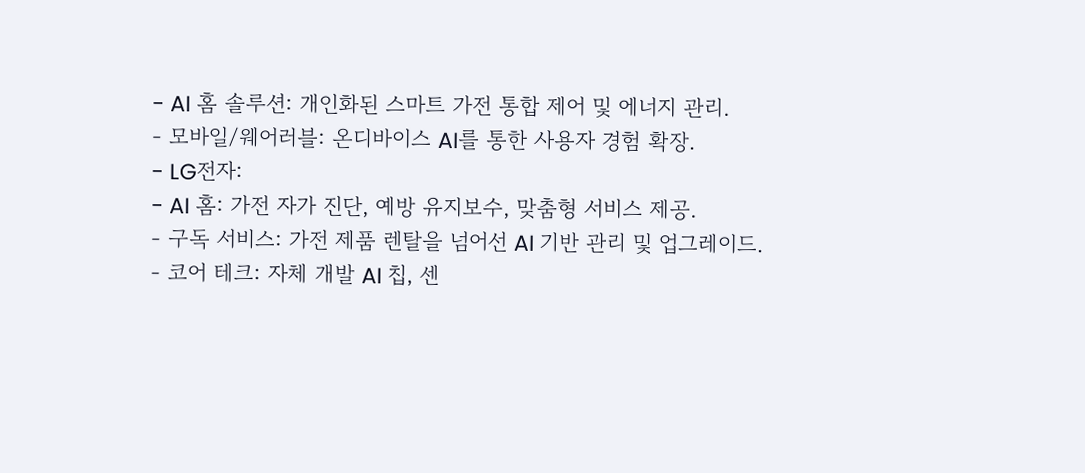- AI 홈 솔루션: 개인화된 스마트 가전 통합 제어 및 에너지 관리.
- 모바일/웨어러블: 온디바이스 AI를 통한 사용자 경험 확장.
- LG전자:
- AI 홈: 가전 자가 진단, 예방 유지보수, 맞춤형 서비스 제공.
- 구독 서비스: 가전 제품 렌탈을 넘어선 AI 기반 관리 및 업그레이드.
- 코어 테크: 자체 개발 AI 칩, 센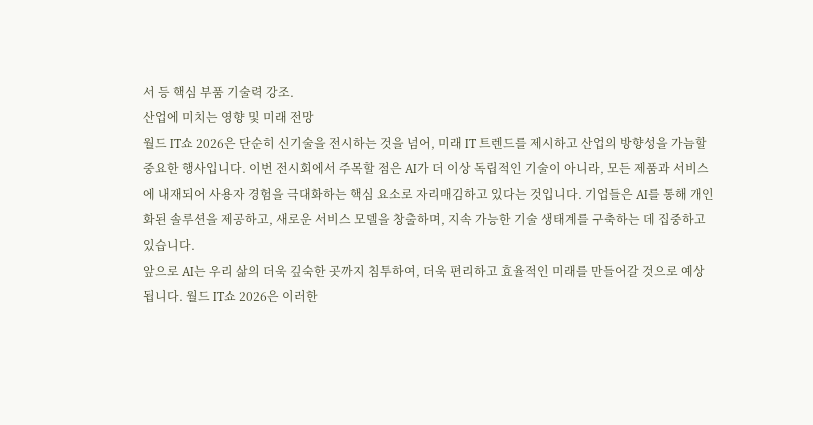서 등 핵심 부품 기술력 강조.
산업에 미치는 영향 및 미래 전망
월드 IT쇼 2026은 단순히 신기술을 전시하는 것을 넘어, 미래 IT 트렌드를 제시하고 산업의 방향성을 가늠할 중요한 행사입니다. 이번 전시회에서 주목할 점은 AI가 더 이상 독립적인 기술이 아니라, 모든 제품과 서비스에 내재되어 사용자 경험을 극대화하는 핵심 요소로 자리매김하고 있다는 것입니다. 기업들은 AI를 통해 개인화된 솔루션을 제공하고, 새로운 서비스 모델을 창출하며, 지속 가능한 기술 생태계를 구축하는 데 집중하고 있습니다.
앞으로 AI는 우리 삶의 더욱 깊숙한 곳까지 침투하여, 더욱 편리하고 효율적인 미래를 만들어갈 것으로 예상됩니다. 월드 IT쇼 2026은 이러한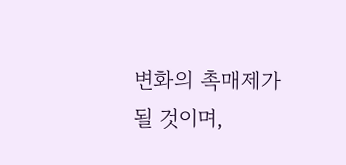변화의 촉매제가 될 것이며,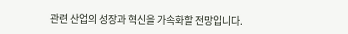관련 산업의 성장과 혁신을 가속화할 전망입니다.